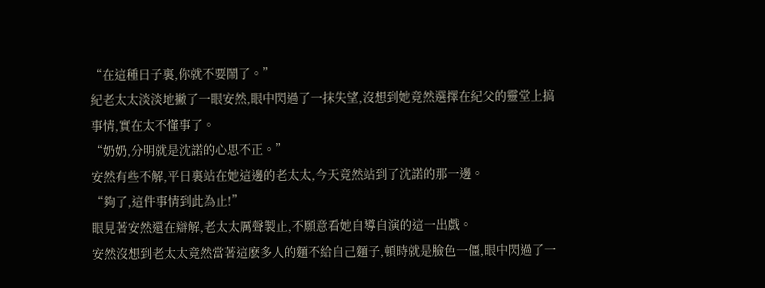“在這種日子裏,你就不要鬧了。”
紀老太太淡淡地撇了一眼安然,眼中閃過了一抹失望,沒想到她竟然選擇在紀父的靈堂上搞事情,實在太不懂事了。
“奶奶,分明就是沈諾的心思不正。”
安然有些不解,平日裏站在她這邊的老太太,今天竟然站到了沈諾的那一邊。
“夠了,這件事情到此為止!”
眼見著安然還在辯解,老太太厲聲製止,不願意看她自導自演的這一出戲。
安然沒想到老太太竟然當著這麽多人的麵不給自己麵子,頓時就是臉色一僵,眼中閃過了一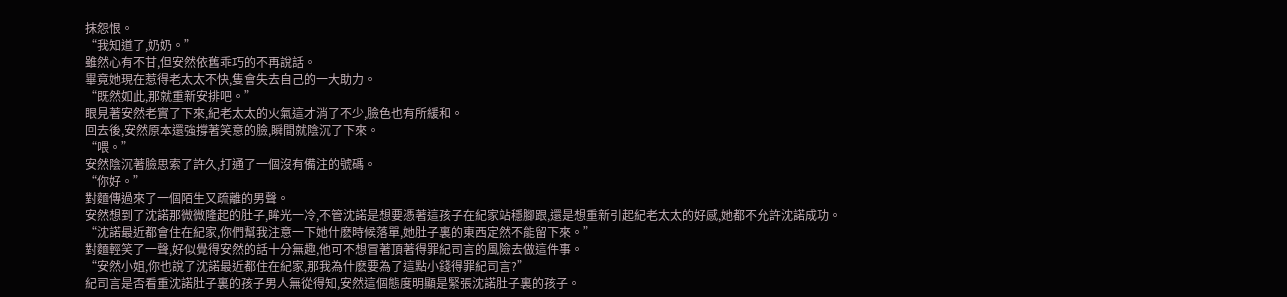抹怨恨。
“我知道了,奶奶。”
雖然心有不甘,但安然依舊乖巧的不再說話。
畢竟她現在惹得老太太不快,隻會失去自己的一大助力。
“既然如此,那就重新安排吧。”
眼見著安然老實了下來,紀老太太的火氣這才消了不少,臉色也有所緩和。
回去後,安然原本還強撐著笑意的臉,瞬間就陰沉了下來。
“喂。”
安然陰沉著臉思索了許久,打通了一個沒有備注的號碼。
“你好。”
對麵傳過來了一個陌生又疏離的男聲。
安然想到了沈諾那微微隆起的肚子,眸光一冷,不管沈諾是想要憑著這孩子在紀家站穩腳跟,還是想重新引起紀老太太的好感,她都不允許沈諾成功。
“沈諾最近都會住在紀家,你們幫我注意一下她什麽時候落單,她肚子裏的東西定然不能留下來。”
對麵輕笑了一聲,好似覺得安然的話十分無趣,他可不想冒著頂著得罪紀司言的風險去做這件事。
“安然小姐,你也說了沈諾最近都住在紀家,那我為什麽要為了這點小錢得罪紀司言?”
紀司言是否看重沈諾肚子裏的孩子男人無從得知,安然這個態度明顯是緊張沈諾肚子裏的孩子。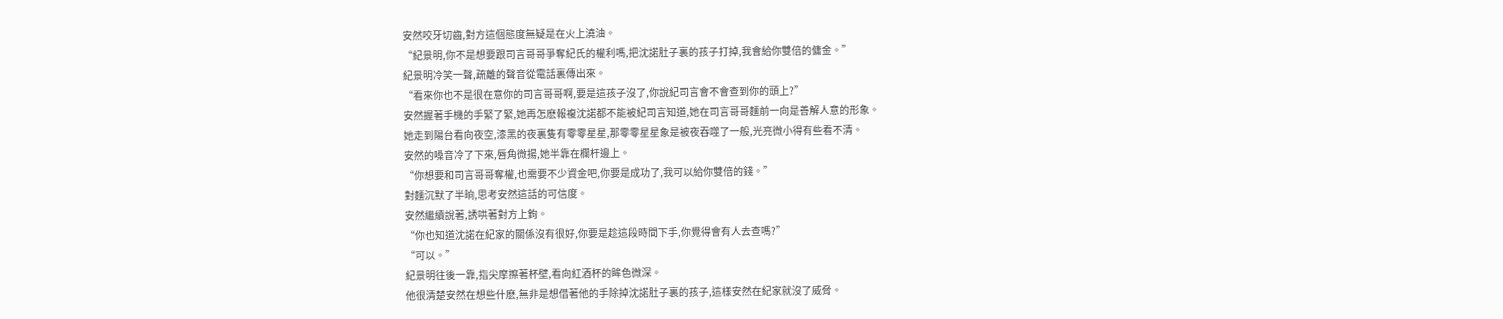安然咬牙切齒,對方這個態度無疑是在火上澆油。
“紀景明,你不是想要跟司言哥哥爭奪紀氏的權利嗎,把沈諾肚子裏的孩子打掉,我會給你雙倍的傭金。”
紀景明冷笑一聲,疏離的聲音從電話裏傳出來。
“看來你也不是很在意你的司言哥哥啊,要是這孩子沒了,你說紀司言會不會查到你的頭上?”
安然握著手機的手緊了緊,她再怎麽報複沈諾都不能被紀司言知道,她在司言哥哥麵前一向是善解人意的形象。
她走到陽台看向夜空,漆黑的夜裏隻有零零星星,那零零星星象是被夜吞噬了一般,光亮微小得有些看不清。
安然的嗓音冷了下來,唇角微揚,她半靠在欄杆邊上。
“你想要和司言哥哥奪權,也需要不少資金吧,你要是成功了,我可以給你雙倍的錢。”
對麵沉默了半晌,思考安然這話的可信度。
安然繼續說著,誘哄著對方上鉤。
“你也知道沈諾在紀家的關係沒有很好,你要是趁這段時間下手,你覺得會有人去查嗎?”
“可以。”
紀景明往後一靠,指尖摩擦著杯壁,看向紅酒杯的眸色微深。
他很清楚安然在想些什麽,無非是想借著他的手除掉沈諾肚子裏的孩子,這樣安然在紀家就沒了威脅。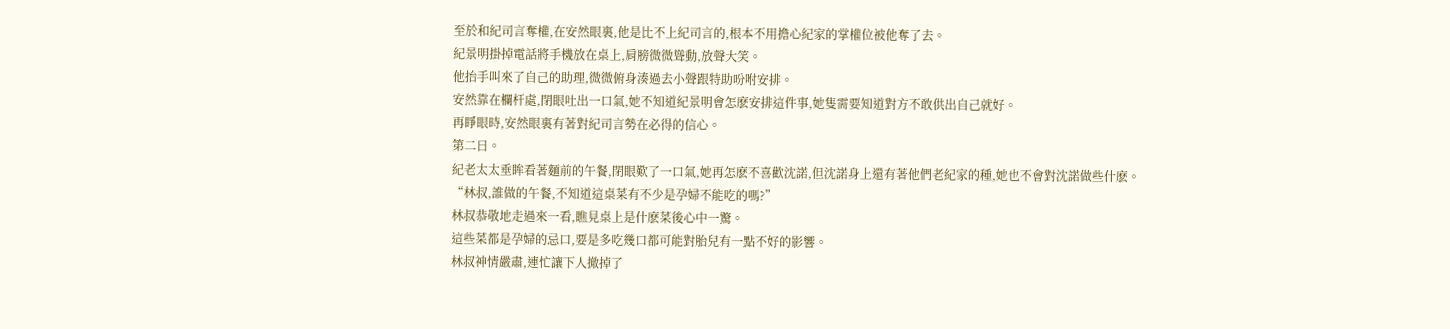至於和紀司言奪權,在安然眼裏,他是比不上紀司言的,根本不用擔心紀家的掌權位被他奪了去。
紀景明掛掉電話將手機放在桌上,肩膀微微聳動,放聲大笑。
他抬手叫來了自己的助理,微微俯身湊過去小聲跟特助吩咐安排。
安然靠在欄杆處,閉眼吐出一口氣,她不知道紀景明會怎麽安排這件事,她隻需要知道對方不敢供出自己就好。
再睜眼時,安然眼裏有著對紀司言勢在必得的信心。
第二日。
紀老太太垂眸看著麵前的午餐,閉眼歎了一口氣,她再怎麽不喜歡沈諾,但沈諾身上還有著他們老紀家的種,她也不會對沈諾做些什麽。
“林叔,誰做的午餐,不知道這桌菜有不少是孕婦不能吃的嗎?”
林叔恭敬地走過來一看,瞧見桌上是什麽菜後心中一驚。
這些菜都是孕婦的忌口,要是多吃幾口都可能對胎兒有一點不好的影響。
林叔神情嚴肅,連忙讓下人撤掉了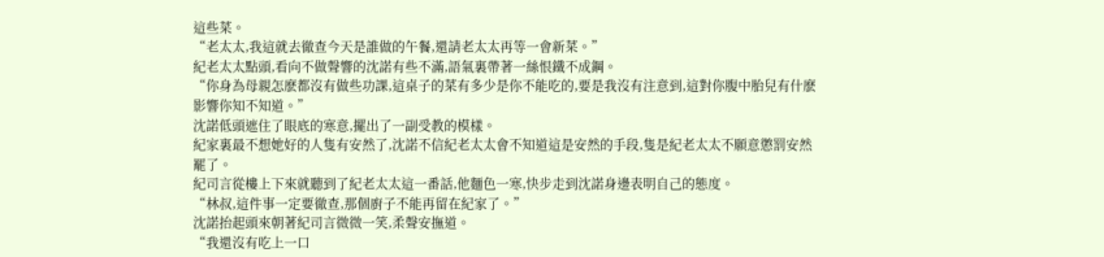這些菜。
“老太太,我這就去徹查今天是誰做的午餐,還請老太太再等一會新菜。”
紀老太太點頭,看向不做聲響的沈諾有些不滿,語氣裏帶著一絲恨鐵不成鋼。
“你身為母親怎麽都沒有做些功課,這桌子的菜有多少是你不能吃的,要是我沒有注意到,這對你腹中胎兒有什麽影響你知不知道。”
沈諾低頭遮住了眼底的寒意,擺出了一副受教的模樣。
紀家裏最不想她好的人隻有安然了,沈諾不信紀老太太會不知道這是安然的手段,隻是紀老太太不願意懲罰安然罷了。
紀司言從樓上下來就聽到了紀老太太這一番話,他麵色一寒,快步走到沈諾身邊表明自己的態度。
“林叔,這件事一定要徹查,那個廚子不能再留在紀家了。”
沈諾抬起頭來朝著紀司言微微一笑,柔聲安撫道。
“我還沒有吃上一口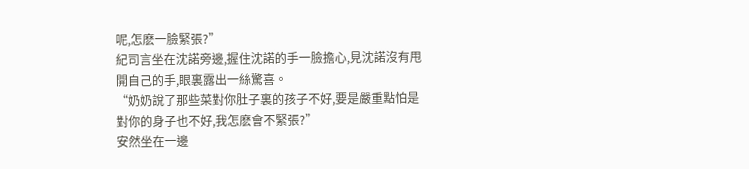呢,怎麽一臉緊張?”
紀司言坐在沈諾旁邊,握住沈諾的手一臉擔心,見沈諾沒有甩開自己的手,眼裏露出一絲驚喜。
“奶奶說了那些菜對你肚子裏的孩子不好,要是嚴重點怕是對你的身子也不好,我怎麽會不緊張?”
安然坐在一邊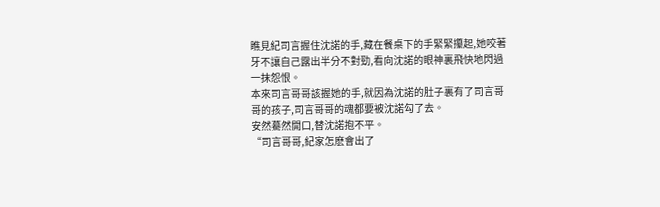瞧見紀司言握住沈諾的手,藏在餐桌下的手緊緊攥起,她咬著牙不讓自己露出半分不對勁,看向沈諾的眼神裏飛快地閃過一抹怨恨。
本來司言哥哥該握她的手,就因為沈諾的肚子裏有了司言哥哥的孩子,司言哥哥的魂都要被沈諾勾了去。
安然驀然開口,替沈諾抱不平。
“司言哥哥,紀家怎麽會出了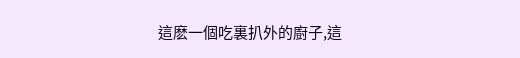這麽一個吃裏扒外的廚子,這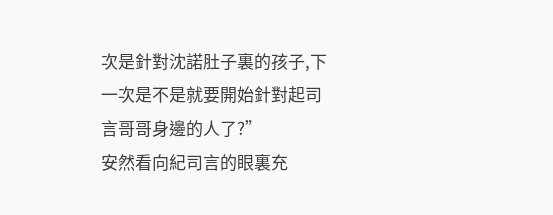次是針對沈諾肚子裏的孩子,下一次是不是就要開始針對起司言哥哥身邊的人了?”
安然看向紀司言的眼裏充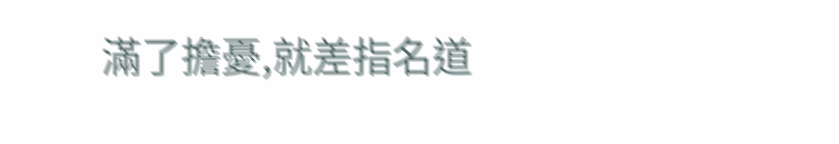滿了擔憂,就差指名道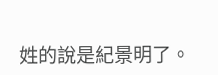姓的說是紀景明了。